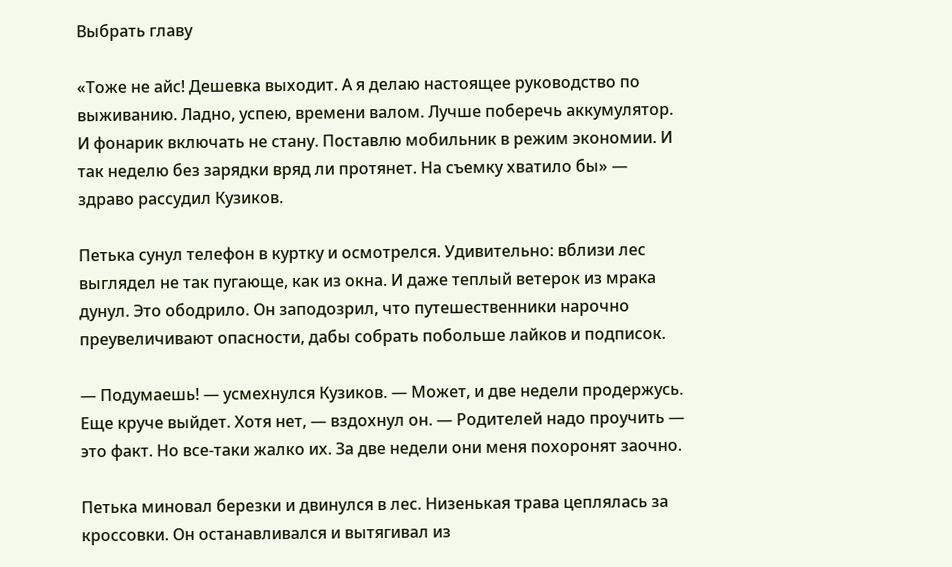Выбрать главу

«Тоже не айс! Дешевка выходит. А я делаю настоящее руководство по выживанию. Ладно, успею, времени валом. Лучше поберечь аккумулятор. И фонарик включать не стану. Поставлю мобильник в режим экономии. И так неделю без зарядки вряд ли протянет. На съемку хватило бы» — здраво рассудил Кузиков.

Петька сунул телефон в куртку и осмотрелся. Удивительно: вблизи лес выглядел не так пугающе, как из окна. И даже теплый ветерок из мрака дунул. Это ободрило. Он заподозрил, что путешественники нарочно преувеличивают опасности, дабы собрать побольше лайков и подписок.

— Подумаешь! — усмехнулся Кузиков. — Может, и две недели продержусь. Еще круче выйдет. Хотя нет, — вздохнул он. — Родителей надо проучить — это факт. Но все-таки жалко их. За две недели они меня похоронят заочно.

Петька миновал березки и двинулся в лес. Низенькая трава цеплялась за кроссовки. Он останавливался и вытягивал из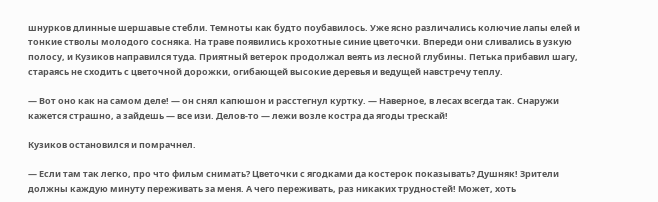шнурков длинные шершавые стебли. Темноты как будто поубавилось. Уже ясно различались колючие лапы елей и тонкие стволы молодого сосняка. На траве появились крохотные синие цветочки. Впереди они сливались в узкую полосу, и Кузиков направился туда. Приятный ветерок продолжал веять из лесной глубины. Петька прибавил шагу, стараясь не сходить с цветочной дорожки, огибающей высокие деревья и ведущей навстречу теплу.

— Вот оно как на самом деле! — он снял капюшон и расстегнул куртку. — Наверное, в лесах всегда так. Снаружи кажется страшно, а зайдешь — все изи. Делов-то — лежи возле костра да ягоды трескай!

Кузиков остановился и помрачнел.

— Если там так легко, про что фильм снимать? Цветочки с ягодками да костерок показывать? Душняк! Зрители должны каждую минуту переживать за меня. А чего переживать, раз никаких трудностей! Может, хоть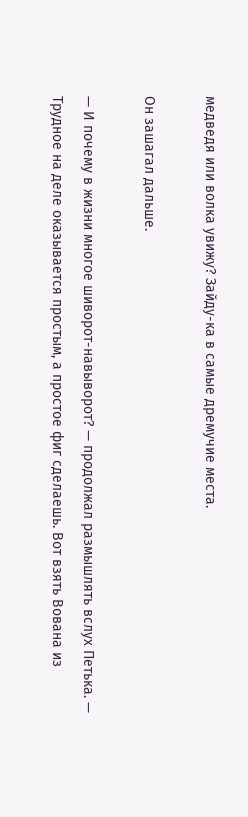медведя или волка увижу? Зайду-ка в самые дремучие места.

Он зашагал дальше.

— И почему в жизни многое шиворот-навыворот? — продолжал размышлять вслух Петька. — Трудное на деле оказывается простым, а простое фиг сделаешь. Вот взять Вована из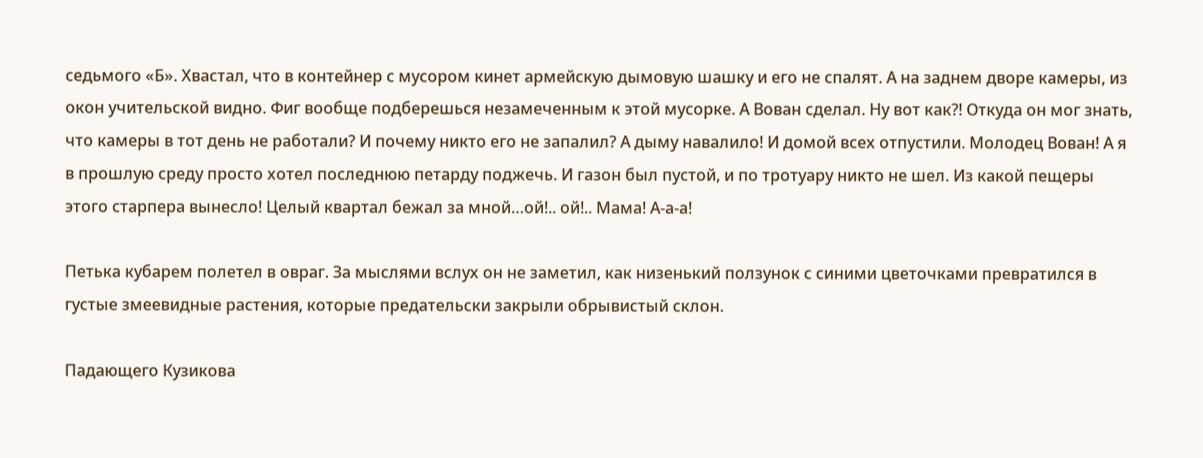седьмого «Б». Хвастал, что в контейнер с мусором кинет армейскую дымовую шашку и его не спалят. А на заднем дворе камеры, из окон учительской видно. Фиг вообще подберешься незамеченным к этой мусорке. А Вован сделал. Ну вот как?! Откуда он мог знать, что камеры в тот день не работали? И почему никто его не запалил? А дыму навалило! И домой всех отпустили. Молодец Вован! А я в прошлую среду просто хотел последнюю петарду поджечь. И газон был пустой, и по тротуару никто не шел. Из какой пещеры этого старпера вынесло! Целый квартал бежал за мной…ой!.. ой!.. Мама! А-а-а!

Петька кубарем полетел в овраг. За мыслями вслух он не заметил, как низенький ползунок с синими цветочками превратился в густые змеевидные растения, которые предательски закрыли обрывистый склон.

Падающего Кузикова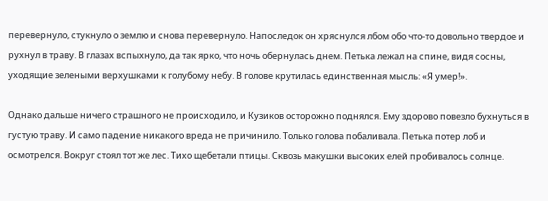перевернуло, стукнуло о землю и снова перевернуло. Напоследок он хряснулся лбом обо что-то довольно твердое и рухнул в траву. В глазах вспыхнуло, да так ярко, что ночь обернулась днем. Петька лежал на спине, видя сосны, уходящие зелеными верхушками к голубому небу. В голове крутилась единственная мысль: «Я умер!».

Однако дальше ничего страшного не происходило, и Кузиков осторожно поднялся. Ему здорово повезло бухнуться в густую траву. И само падение никакого вреда не причинило. Только голова побаливала. Петька потер лоб и осмотрелся. Вокруг стоял тот же лес. Тихо щебетали птицы. Сквозь макушки высоких елей пробивалось солнце.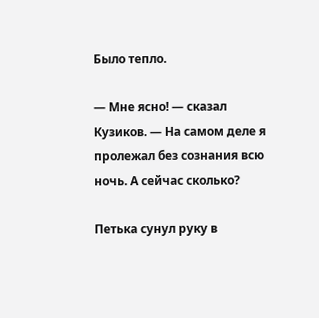Было тепло.

— Мне ясно! — сказал Кузиков. — На самом деле я пролежал без сознания всю ночь. А сейчас сколько?

Петька сунул руку в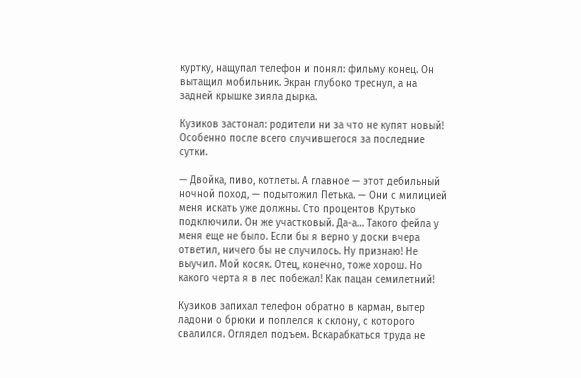куртку, нащупал телефон и понял: фильму конец. Он вытащил мобильник. Экран глубоко треснул, а на задней крышке зияла дырка.

Кузиков застонал: родители ни за что не купят новый! Особенно после всего случившегося за последние сутки.

— Двойка, пиво, котлеты. А главное — этот дебильный ночной поход, — подытожил Петька. — Они с милицией меня искать уже должны. Сто процентов Крутько подключили. Он же участковый. Да-а… Такого фейла у меня еще не было. Если бы я верно у доски вчера ответил, ничего бы не случилось. Ну признаю! Не выучил. Мой косяк. Отец, конечно, тоже хорош. Но какого черта я в лес побежал! Как пацан семилетний!

Кузиков запихал телефон обратно в карман, вытер ладони о брюки и поплелся к склону, с которого свалился. Оглядел подъем. Вскарабкаться труда не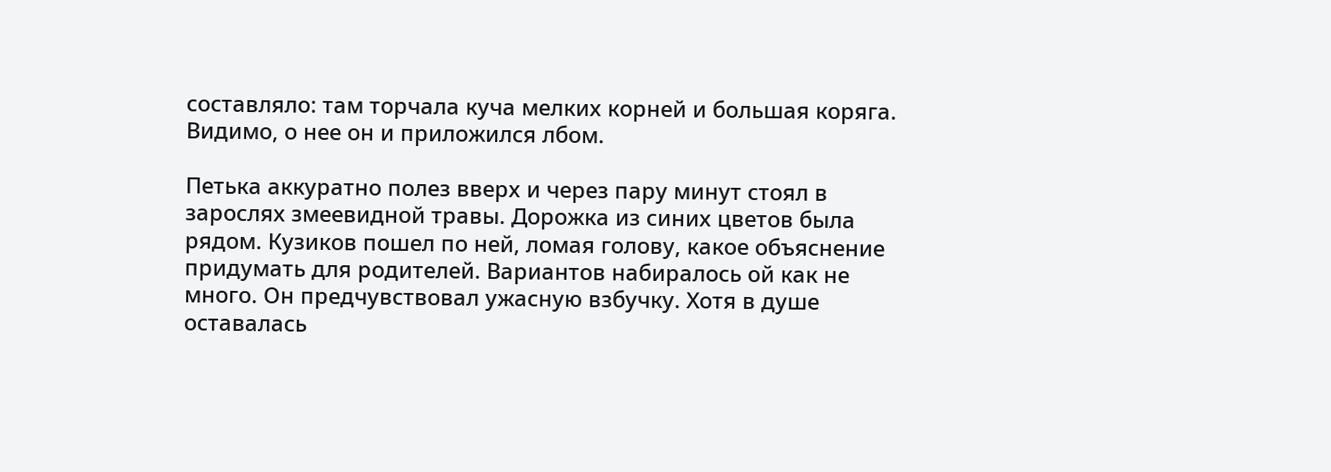составляло: там торчала куча мелких корней и большая коряга. Видимо, о нее он и приложился лбом.

Петька аккуратно полез вверх и через пару минут стоял в зарослях змеевидной травы. Дорожка из синих цветов была рядом. Кузиков пошел по ней, ломая голову, какое объяснение придумать для родителей. Вариантов набиралось ой как не много. Он предчувствовал ужасную взбучку. Хотя в душе оставалась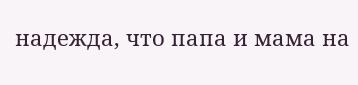надежда, что папа и мама на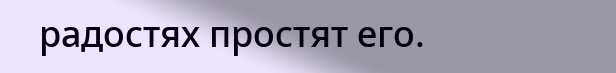радостях простят его.